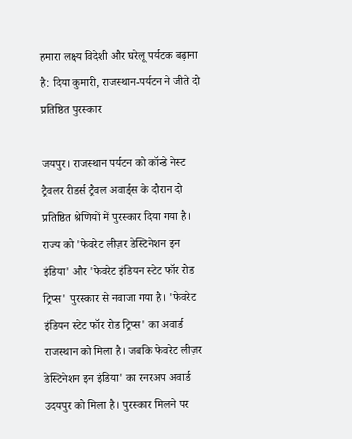हमारा लक्ष्य विदेशी और घरेलू पर्यटक बढ़ाना है: दिया कुमारी, राजस्थान-पर्यटन ने जीते दो प्रतिष्ठित पुरस्कार

जयपुर। राजस्थान पर्यटन को कॉन्डे नेस्ट ट्रैवलर रीडर्स ट्रैवल अवार्ड्स के दौरान दो प्रतिष्ठित श्रेणियों में पुरस्कार दिया गया है। राज्य को 'फेवरेट लीज़र डेस्टिनेशन इन इंडिया' और 'फेवरेट इंडियन स्टेट फॉर रोड ट्रिप्स' पुरस्कार से नवाजा गया है। 'फेवरेट इंडियन स्टेट फॉर रोड ट्रिप्स' का अवार्ड राजस्थान को मिला है। जबकि फेवरेट लीज़र डेस्टिनेशन इन इंडिया' का रनरअप अवार्ड उदयपुर को मिला है। पुरस्कार मिलने पर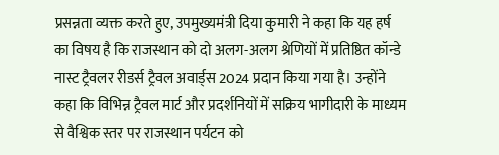प्रसन्नता व्यक्त करते हुए, उपमुख्यमंत्री दिया कुमारी ने कहा कि यह हर्ष का विषय है कि राजस्थान को दो अलग-अलग श्रेणियों में प्रतिष्ठित कॉन्डे नास्ट ट्रैवलर रीडर्स ट्रैवल अवार्ड्स 2024 प्रदान किया गया है। उन्होंने कहा कि विभिन्न ट्रैवल मार्ट और प्रदर्शनियों में सक्रिय भागीदारी के माध्यम से वैश्विक स्तर पर राजस्थान पर्यटन को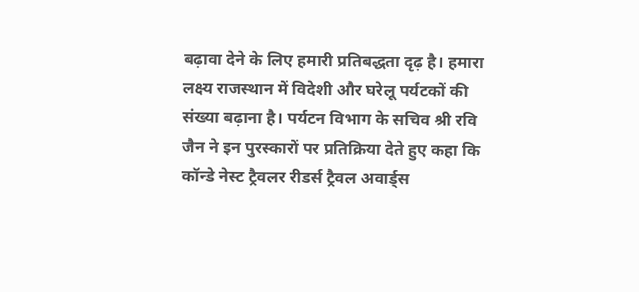बढ़ावा देने के लिए हमारी प्रतिबद्धता दृढ़ है। हमारा लक्ष्य राजस्थान में विदेशी और घरेलू पर्यटकों की संख्या बढ़ाना है। पर्यटन विभाग के सचिव श्री रवि जैन ने इन पुरस्कारों पर प्रतिक्रिया देते हुए कहा कि कॉन्डे नेस्ट ट्रैवलर रीडर्स ट्रैवल अवार्ड्स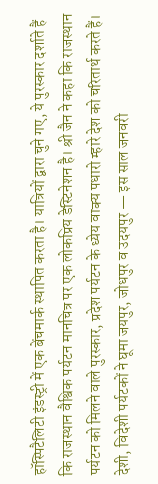हॉस्पिटैलिटी इंडस्ट्री में एक बेंचमार्क स्थापित करता है। यात्रियों द्वारा चुने गए, ये पुरस्कार दर्शाते हैं कि राजस्थान वैश्विक पर्यटन मानचित्र पर एक लोकप्रिय डेस्टिनेशन है। श्री जैन ने कहा कि राजस्थान पर्यटन को मिलने वाले पुरस्कार, प्रदेश पर्यटन के ध्येय वाक्य पधारो म्हारे देश को चरितार्थ करते हैं। देशी, विदेशी पर्यटकों ने घूमा जयपुर, जोधपुर व उदयपुर — इस साल जनवरी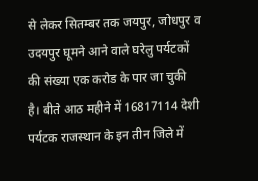से लेकर सितम्बर तक जयपुर, जोधपुर व उदयपुर घूमने आने वाले घरेलु पर्यटकों की संख्या एक करोड के पार जा चुकी है। बीते आठ महीने में 16817114 देशी पर्यटक राजस्थान के इन तीन जिले में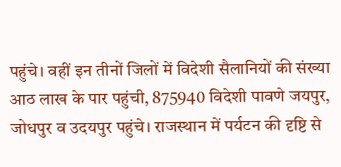पहुंचे। वहीं इन तीनों जिलों में विदेशी सैलानियों की संख्या आठ लाख के पार पहुंची, 875940 विदेशी पावणे जयपुर, जोधपुर व उदयपुर पहुंचे। राजस्थान में पर्यटन की दृष्टि से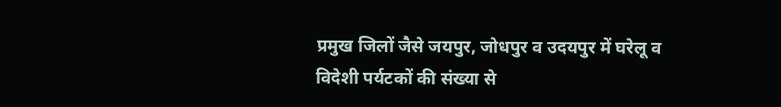प्रमुख जिलों जैसे जयपुर, जोधपुर व उदयपुर में घरेलू व विदेशी पर्यटकों की संख्या से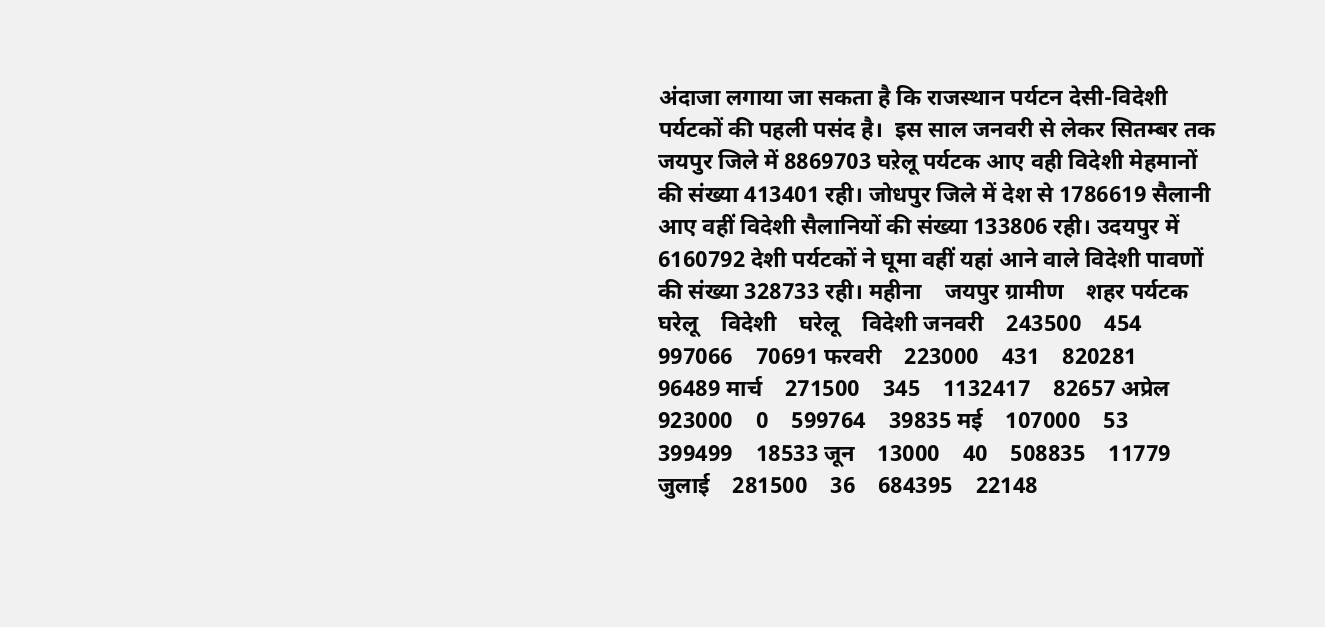अंदाजा लगाया जा सकता है कि राजस्थान पर्यटन देसी-विदेशी पर्यटकों की पहली पसंद है।  इस साल जनवरी से लेकर सितम्बर तक जयपुर जिले में 8869703 घऱेलू पर्यटक आए वही विदेशी मेहमानों की संख्या 413401 रही। जोधपुर जिले में देश से 1786619 सैलानी आए वहीं विदेशी सैलानियों की संख्या 133806 रही। उदयपुर में 6160792 देशी पर्यटकों ने घूमा वहीं यहां आने वाले विदेशी पावणों की संख्या 328733 रही। महीना    जयपुर ग्रामीण    शहर पर्यटक घरेलू    विदेशी    घरेलू    विदेशी जनवरी    243500    454    997066    70691 फरवरी    223000    431    820281    96489 मार्च    271500    345    1132417    82657 अप्रेल    923000    0    599764    39835 मई    107000    53    399499    18533 जून    13000    40    508835    11779 जुलाई    281500    36    684395    22148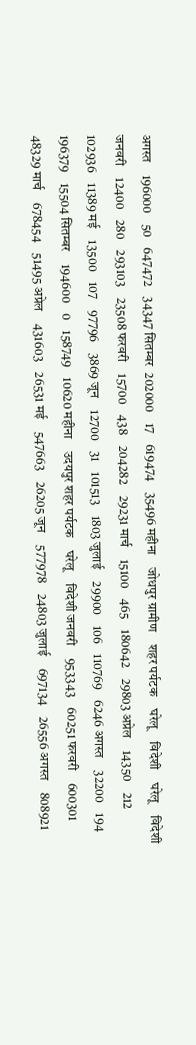अगस्त    196000    50    647472    34347 सितम्बर  202000    17    619474    35496 महीना    जोधपुर ग्रामीण    शहर पर्यटक    घरेलू    विदेशी    घरेलू    विदेशी जनवरी    12400    280    293103    23508 फरवरी    15700    438    204282    29231 मार्च    15100    465    180642    29803 अप्रेल    14350    212    102936    11389 मई    13500    107    97796    3869 जून    12700    31    101513    1803 जुलाई    29900    106    110769    6246 अगस्त    32200    194    196379    15504 सितम्बर    194600    0    158749    10620 महीना    उदयपुर शहर पर्यटक    घरेलू    विदेशी जनवरी    953343    60251 फरवरी    600301    48329 मार्च    678454    51495 अप्रेल    431603    26531 मई    547663    26205 जून    577978    24803 जुलाई    697134    26556 अगस्त    808921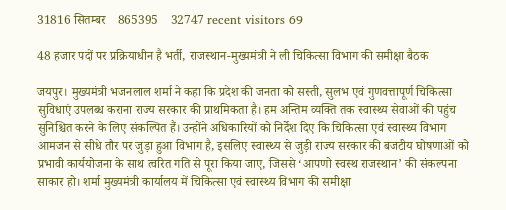31816 सितम्बर    865395    32747 recent visitors 69

48 हजार पदों पर प्रक्रियाधीन है भर्ती, राजस्थान-मुख्यमंत्री ने ली चिकित्सा विभाग की समीक्षा बैठक

जयपुर। मुख्यमंत्री भजनलाल शर्मा ने कहा कि प्रदेश की जनता को सस्ती, सुलभ एवं गुणवत्तापूर्ण चिकित्सा सुविधाएं उपलब्ध कराना राज्य सरकार की प्राथमिकता है। हम अन्तिम व्यक्ति तक स्वास्थ्य सेवाओं की पहुंच सुनिश्चित करने के लिए संकल्पित हैं। उन्होंने अधिकारियों को निर्देश दिए कि चिकित्सा एवं स्वास्थ्य विभाग आमजन से सीधे तौर पर जुड़ा हुआ विभाग है, इसलिए स्वास्थ्य से जुड़ी राज्य सरकार की बजटीय घोषणाओं को प्रभावी कार्ययोजना के साथ त्वरित गति से पूरा किया जाए, जिससे ‘आपणो स्वस्थ राजस्थान’ की संकल्पना साकार हो। शर्मा मुख्यमंत्री कार्यालय में चिकित्सा एवं स्वास्थ्य विभाग की समीक्षा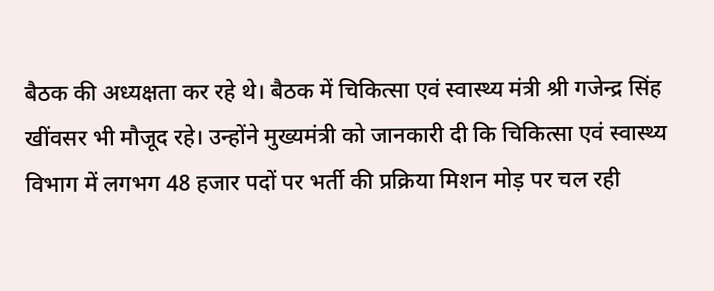बैठक की अध्यक्षता कर रहे थे। बैठक में चिकित्सा एवं स्वास्थ्य मंत्री श्री गजेन्द्र सिंह खींवसर भी मौजूद रहे। उन्होंने मुख्यमंत्री को जानकारी दी कि चिकित्सा एवं स्वास्थ्य विभाग में लगभग 48 हजार पदों पर भर्ती की प्रक्रिया मिशन मोड़ पर चल रही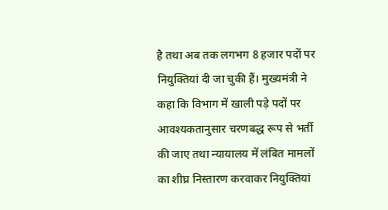है तथा अब तक लगभग 8 हजार पदों पर नियुक्तियां दी जा चुकी हैं। मुख्यमंत्री ने कहा कि विभाग में खाली पड़े पदों पर आवश्यकतानुसार चरणबद्ध रूप से भर्ती की जाए तथा न्यायालय में लंबित मामलों का शीघ्र निस्तारण करवाकर नियुक्तियां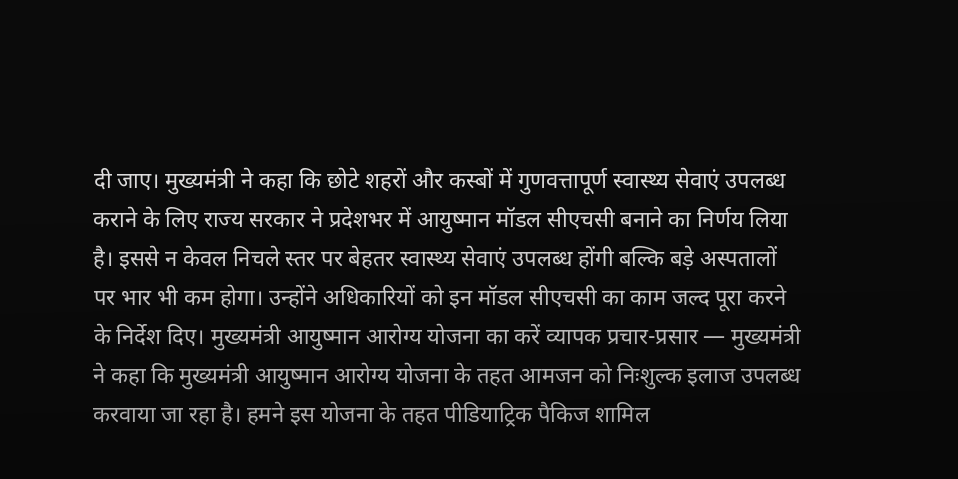दी जाए। मुख्यमंत्री ने कहा कि छोटे शहरों और कस्बों में गुणवत्तापूर्ण स्वास्थ्य सेवाएं उपलब्ध कराने के लिए राज्य सरकार ने प्रदेशभर में आयुष्मान मॉडल सीएचसी बनाने का निर्णय लिया है। इससे न केवल निचले स्तर पर बेहतर स्वास्थ्य सेवाएं उपलब्ध होंगी बल्कि बड़े अस्पतालों पर भार भी कम होगा। उन्होंने अधिकारियों को इन मॉडल सीएचसी का काम जल्द पूरा करने के निर्देश दिए। मुख्यमंत्री आयुष्मान आरोग्य योजना का करें व्यापक प्रचार-प्रसार — मुख्यमंत्री ने कहा कि मुख्यमंत्री आयुष्मान आरोग्य योजना के तहत आमजन को निःशुल्क इलाज उपलब्ध करवाया जा रहा है। हमने इस योजना के तहत पीडियाट्रिक पैकिज शामिल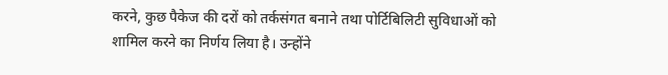करने, कुछ पैकेज की दरों को तर्कसंगत बनाने तथा पोर्टिबिलिटी सुविधाओं को शामिल करने का निर्णय लिया है। उन्होंने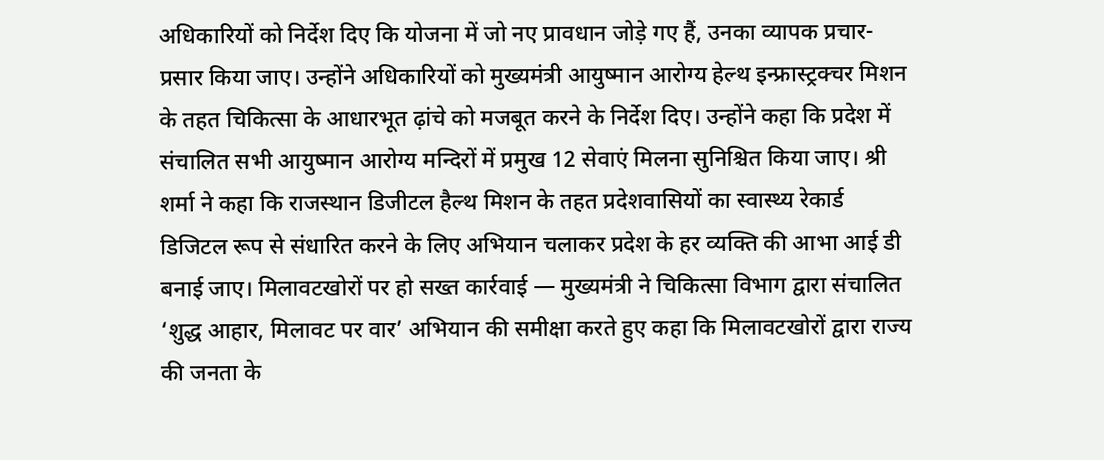अधिकारियों को निर्देश दिए कि योजना में जो नए प्रावधान जोड़े गए हैं, उनका व्यापक प्रचार-प्रसार किया जाए। उन्होंने अधिकारियों को मुख्यमंत्री आयुष्मान आरोग्य हेल्थ इन्फ्रास्ट्रक्चर मिशन के तहत चिकित्सा के आधारभूत ढ़ांचे को मजबूत करने के निर्देश दिए। उन्होंने कहा कि प्रदेश में संचालित सभी आयुष्मान आरोग्य मन्दिरों में प्रमुख 12 सेवाएं मिलना सुनिश्चित किया जाए। श्री शर्मा ने कहा कि राजस्थान डिजीटल हैल्थ मिशन के तहत प्रदेशवासियों का स्वास्थ्य रेकार्ड डिजिटल रूप से संधारित करने के लिए अभियान चलाकर प्रदेश के हर व्यक्ति की आभा आई डी बनाई जाए। मिलावटखोरों पर हो सख्त कार्रवाई — मुख्यमंत्री ने चिकित्सा विभाग द्वारा संचालित ‘शुद्ध आहार, मिलावट पर वार’ अभियान की समीक्षा करते हुए कहा कि मिलावटखोरों द्वारा राज्य की जनता के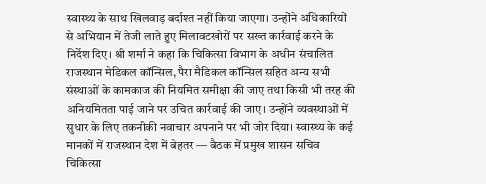स्वास्थ्य के साथ खिलवाड़ बर्दाश्त नहीं किया जाएगा। उन्होंने अधिकारियों से अभियान में तेजी लाते हुए मिलावटखोरों पर सख्त कार्रवाई करने के निर्देश दिए। श्री शर्मा ने कहा कि चिकित्सा विभाग के अधीन संचालित राजस्थान मेडिकल कॉन्सिल, पैरा मैडिकल कॉन्सिल सहित अन्य सभी संस्थाओं के कामकाज की नियमित समीक्षा की जाए तथा किसी भी तरह की अनियमितता पाई जाने पर उचित कार्रवाई की जाए। उन्होंने व्यवस्थाओं में सुधार के लिए तकनीकी नवाचार अपनाने पर भी जोर दिया। स्वास्थ्य के कई मानकों में राजस्थान देश में बेहतर — बैठक में प्रमुख शासन सचिव चिकित्सा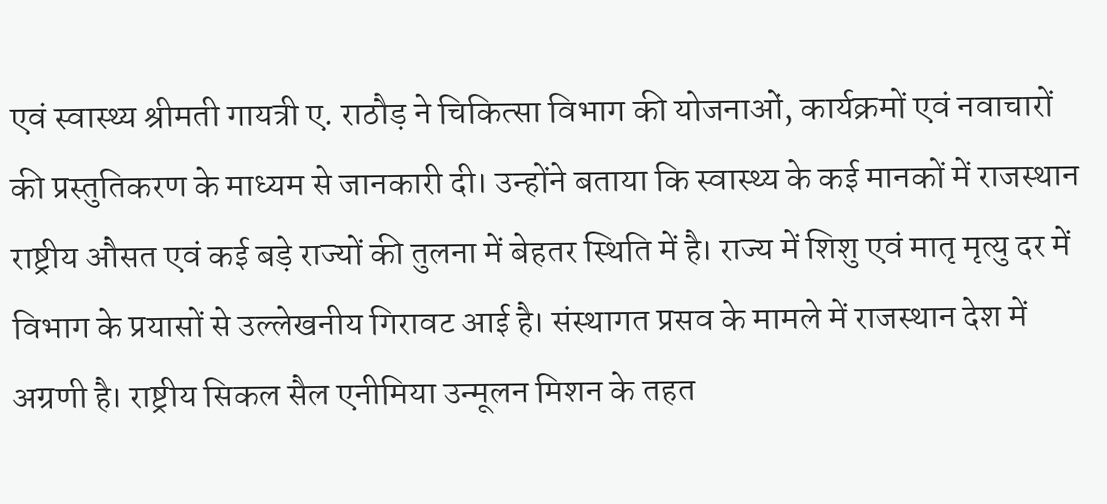एवं स्वास्थ्य श्रीमती गायत्री ए. राठौड़ ने चिकित्सा विभाग की योजनाओं, कार्यक्रमों एवं नवाचारों की प्रस्तुतिकरण के माध्यम से जानकारी दी। उन्होंने बताया कि स्वास्थ्य के कई मानकों में राजस्थान राष्ट्रीय औसत एवं कई बड़े राज्यों की तुलना में बेहतर स्थिति में है। राज्य में शिशु एवं मातृ मृत्यु दर में विभाग के प्रयासों से उल्लेखनीय गिरावट आई है। संस्थागत प्रसव के मामले में राजस्थान देश में अग्रणी है। राष्ट्रीय सिकल सैल एनीमिया उन्मूलन मिशन के तहत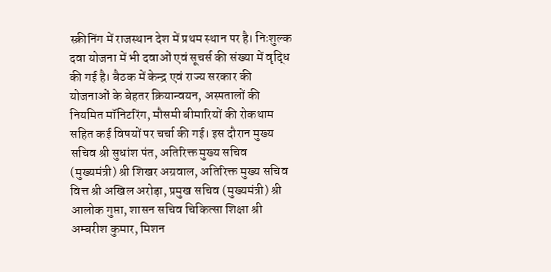स्क्रीनिंग में राजस्थान देश में प्रथम स्थान पर है। निःशुल्क दवा योजना में भी दवाओं एवं सूचर्स की संख्या में वृद्धि की गई है। बैठक में केन्द्र एवं राज्य सरकार की योजनाओं के बेहतर क्रियान्वयन, अस्पतालों की नियमित मॉनिटरिंग, मौसमी बीमारियों की रोकथाम सहित कई विषयों पर चर्चा की गई। इस दौरान मुख्य सचिव श्री सुधांश पंत, अतिरिक्त मुख्य सचिव (मुख्यमंत्री) श्री शिखर अग्रवाल, अतिरिक्त मुख्य सचिव वित्त श्री अखिल अरोड़ा, प्रमुख सचिव (मुख्यमंत्री) श्री आलोक गुप्ता, शासन सचिव चिकित्सा शिक्षा श्री अम्बरीश कुमार, मिशन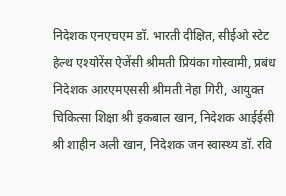निदेशक एनएचएम डॉ. भारती दीक्षित, सीईओ स्टेट हेल्थ एश्योरेंस ऐजेंसी श्रीमती प्रियंका गोस्वामी, प्रबंध निदेशक आरएमएससी श्रीमती नेहा गिरी, आयुक्त चिकित्सा शिक्षा श्री इकबाल खान, निदेशक आईईसी श्री शाहीन अली खान, निदेशक जन स्वास्थ्य डॉ. रवि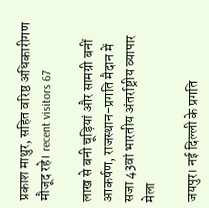प्रकाश माथुर, सहित वरिष्ठ अधिकारीगण मौजूद रहे। recent visitors 67

लाख से बनी चूड़ियां और सामग्री बनीं आकर्षण, राजस्थान-प्रगति मैदान में सजा 43वां भारतीय अंतर्राष्ट्रीय व्यापार मेला

जयपुर। नई दिल्ली के प्रगति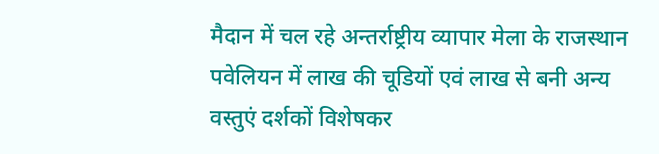मैदान में चल रहे अन्तर्राष्ट्रीय व्यापार मेला के राजस्थान पवेलियन में लाख की चूडियों एवं लाख से बनी अन्य वस्तुएं दर्शकों विशेषकर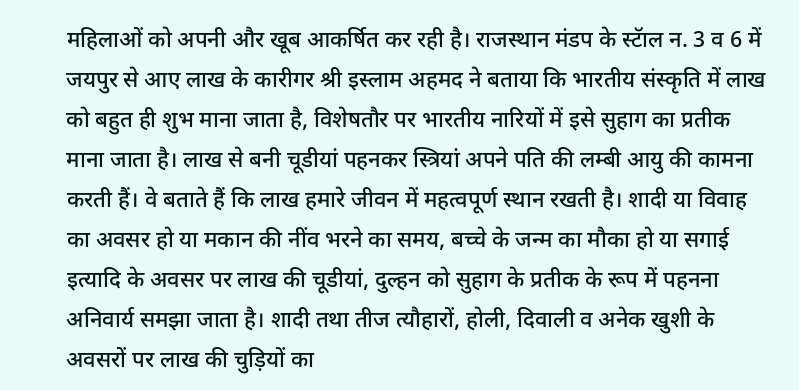महिलाओं को अपनी और खूब आकर्षित कर रही है। राजस्थान मंडप के स्टॅाल न. 3 व 6 में जयपुर से आए लाख के कारीगर श्री इस्लाम अहमद ने बताया कि भारतीय संस्कृति में लाख को बहुत ही शुभ माना जाता है, विशेषतौर पर भारतीय नारियों में इसे सुहाग का प्रतीक माना जाता है। लाख से बनी चूडीयां पहनकर स्त्रियां अपने पति की लम्बी आयु की कामना करती हैं। वे बताते हैं कि लाख हमारे जीवन में महत्वपूर्ण स्थान रखती है। शादी या विवाह का अवसर हो या मकान की नींव भरने का समय, बच्चे के जन्म का मौका हो या सगाई इत्यादि के अवसर पर लाख की चूडीयां, दुल्हन को सुहाग के प्रतीक के रूप में पहनना अनिवार्य समझा जाता है। शादी तथा तीज त्यौहारों, होली, दिवाली व अनेक खुशी के अवसरों पर लाख की चुड़ियों का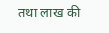तथा लाख की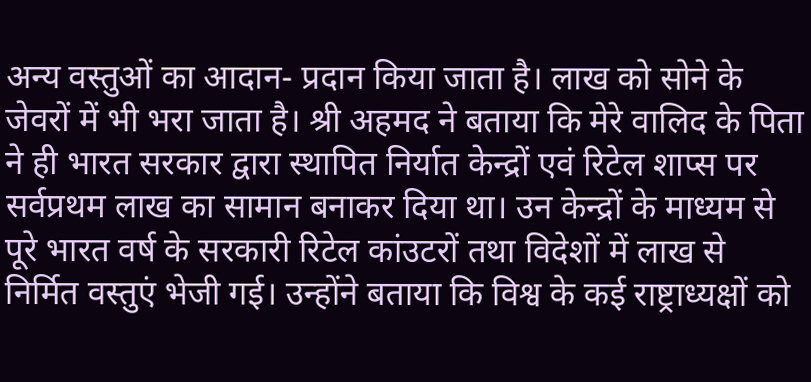अन्य वस्तुओं का आदान- प्रदान किया जाता है। लाख को सोने के जेवरों में भी भरा जाता है। श्री अहमद ने बताया कि मेरे वालिद के पिता ने ही भारत सरकार द्वारा स्थापित निर्यात केन्द्रों एवं रिटेल शाप्स पर सर्वप्रथम लाख का सामान बनाकर दिया था। उन केन्द्रों के माध्यम से पूरे भारत वर्ष के सरकारी रिटेल कांउटरों तथा विदेशों में लाख से निर्मित वस्तुएं भेजी गई। उन्होंने बताया कि विश्व के कई राष्ट्राध्यक्षों को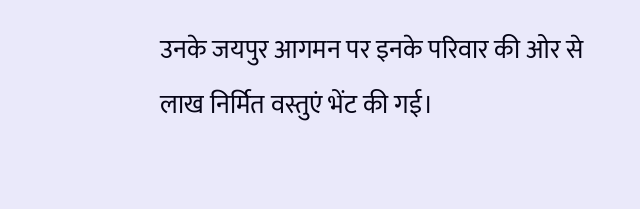उनके जयपुर आगमन पर इनके परिवार की ओर से लाख निर्मित वस्तुएं भेंट की गई।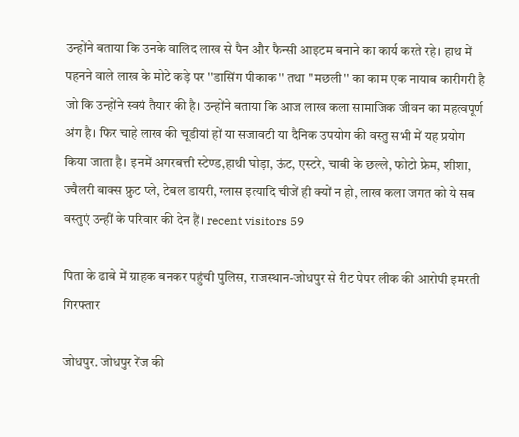उन्होंने बताया कि उनके वालिद लाख से पैन और फैन्सी आइटम बनाने का कार्य करते रहे। हाथ में पहनने वाले लाख के मोटे कड़े पर ''डासिंग पीकाक'' तथा ''मछली'' का काम एक नायाब कारीगरी है जो कि उन्होंने स्वयं तैयार की है। उन्होंने बताया कि आज लाख कला सामाजिक जीवन का महत्वपूर्ण अंग है। फिर चाहे लाख की चूडीयां हों या सजावटी या दैनिक उपयोग की वस्तु सभी में यह प्रयोग किया जाता है। इनमें अगरबत्ती स्टेण्ड,हाथी घोड़ा, ऊंट, एस्टरे, चाबी के छल्ले, फोटो फ्रेम, शीशा, ज्वैलरी बाक्स फ्रुट प्ले, टेबल डायरी, ग्लास इत्यादि चीजें ही क्यों न हो, लाख कला जगत को ये सब वस्तुएं उन्हीं के परिवार की देन हैं। recent visitors 59

पिता के ढाबे में ग्राहक बनकर पहुंची पुलिस, राजस्थान-जोधपुर से रीट पेपर लीक की आरोपी इमरती गिरफ्तार

जोधपुर. जोधपुर रेंज की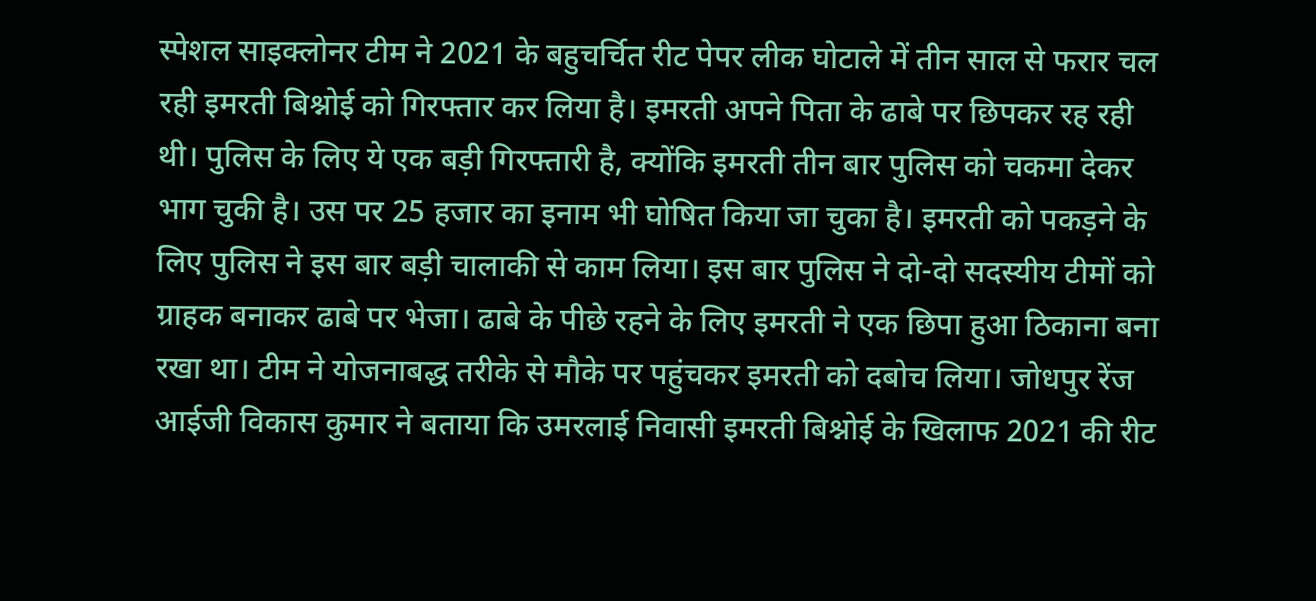स्पेशल साइक्लोनर टीम ने 2021 के बहुचर्चित रीट पेपर लीक घोटाले में तीन साल से फरार चल रही इमरती बिश्नोई को गिरफ्तार कर लिया है। इमरती अपने पिता के ढाबे पर छिपकर रह रही थी। पुलिस के लिए ये एक बड़ी गिरफ्तारी है, क्योंकि इमरती तीन बार पुलिस को चकमा देकर भाग चुकी है। उस पर 25 हजार का इनाम भी घोषित किया जा चुका है। इमरती को पकड़ने के लिए पुलिस ने इस बार बड़ी चालाकी से काम लिया। इस बार पुलिस ने दो-दो सदस्यीय टीमों को ग्राहक बनाकर ढाबे पर भेजा। ढाबे के पीछे रहने के लिए इमरती ने एक छिपा हुआ ठिकाना बना रखा था। टीम ने योजनाबद्ध तरीके से मौके पर पहुंचकर इमरती को दबोच लिया। जोधपुर रेंज आईजी विकास कुमार ने बताया कि उमरलाई निवासी इमरती बिश्नोई के खिलाफ 2021 की रीट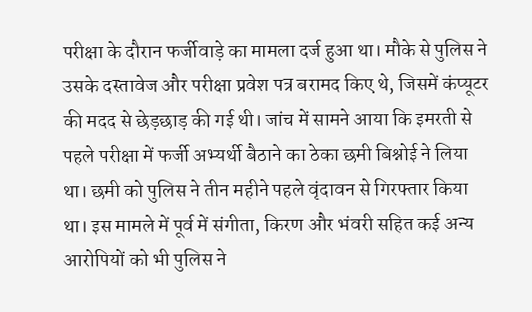परीक्षा के दौरान फर्जीवाड़े का मामला दर्ज हुआ था। मौके से पुलिस ने उसके दस्तावेज और परीक्षा प्रवेश पत्र बरामद किए थे, जिसमें कंप्यूटर की मदद से छेड़छाड़ की गई थी। जांच में सामने आया कि इमरती से पहले परीक्षा में फर्जी अभ्यर्थी बैठाने का ठेका छमी बिश्नोई ने लिया था। छमी को पुलिस ने तीन महीने पहले वृंदावन से गिरफ्तार किया था। इस मामले में पूर्व में संगीता, किरण और भंवरी सहित कई अन्य आरोपियों को भी पुलिस ने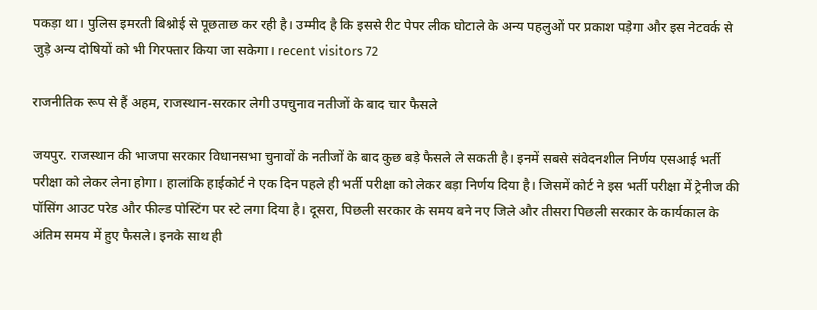पकड़ा था। पुलिस इमरती बिश्नोई से पूछताछ कर रही है। उम्मीद है कि इससे रीट पेपर लीक घोटाले के अन्य पहलुओं पर प्रकाश पड़ेगा और इस नेटवर्क से जुड़े अन्य दोषियों को भी गिरफ्तार किया जा सकेगा। recent visitors 72

राजनीतिक रूप से हैं अहम, राजस्थान-सरकार लेगी उपचुनाव नतीजों के बाद चार फैसले

जयपुर. राजस्थान की भाजपा सरकार विधानसभा चुनावों के नतीजों के बाद कुछ बड़े फैसले ले सकती है। इनमें सबसे संवेदनशील निर्णय एसआई भर्ती परीक्षा को लेकर लेना होगा। हालांकि हाईकोर्ट ने एक दिन पहले ही भर्ती परीक्षा को लेकर बड़ा निर्णय दिया है। जिसमें कोर्ट ने इस भर्ती परीक्षा में ट्रेनीज की पॉसिंग आउट परेड और फील्ड पोस्टिंग पर स्टे लगा दिया है। दूसरा, पिछली सरकार के समय बने नए जिले और तीसरा पिछली सरकार के कार्यकाल के अंतिम समय में हुए फैसले। इनके साथ ही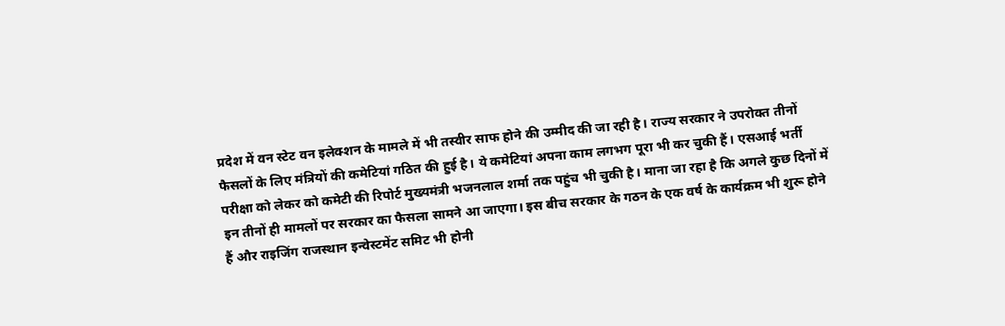प्रदेश में वन स्टेट वन इलेक्शन के मामले में भी तस्वीर साफ होने की उम्मीद की जा रही है। राज्य सरकार ने उपरोक्त तीनों फैसलों के लिए मंत्रियों की कमेटियां गठित की हुई है। ये कमेटियां अपना काम लगभग पूरा भी कर चुकी हैं। एसआई भर्ती परीक्षा को लेकर को कमेटी की रिपोर्ट मुख्यमंत्री भजनलाल शर्मा तक पहुंच भी चुकी है। माना जा रहा है कि अगले कुछ दिनों में इन तीनों ही मामलों पर सरकार का फैसला सामने आ जाएगा। इस बीच सरकार के गठन के एक वर्ष के कार्यक्रम भी शुरू होने हैं और राइजिंग राजस्थान इन्वेस्टमेंट समिट भी होनी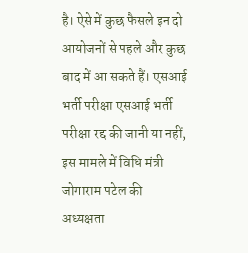है। ऐसे में कुछ फैसले इन दो आयोजनों से पहले और कुछ बाद में आ सकते हैं। एसआई भर्ती परीक्षा एसआई भर्ती परीक्षा रद्द की जानी या नहीं, इस मामले में विधि मंत्री जोगाराम पटेल की अध्यक्षता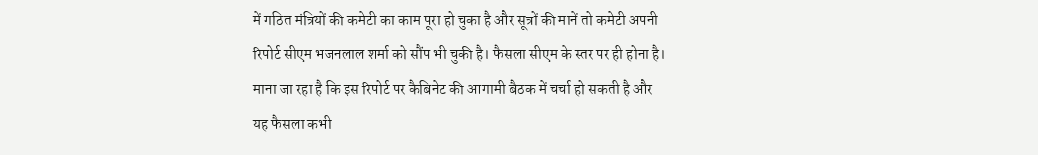में गठित मंत्रियों की कमेटी का काम पूरा हो चुका है और सूत्रों की मानें तो कमेटी अपनी रिपोर्ट सीएम भजनलाल शर्मा को सौंप भी चुकी है। फैसला सीएम के स्तर पर ही होना है। माना जा रहा है कि इस रिपोर्ट पर कैबिनेट की आगामी बैठक में चर्चा हो सकती है और यह फैसला कभी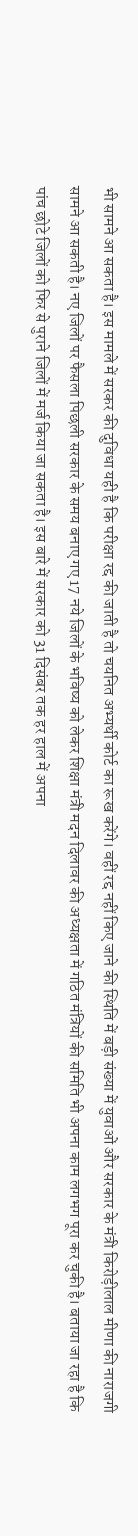भी सामने आ सकता है। इस मामले में सरकर की दुविधा यही है कि परीक्षा रद्द की जाती है तो चयनित अभ्यर्थी कोर्ट का रूख करेंगे। वहीं रद्द नहीं किए जाने की स्थिति में बड़ी संख्या में युवाओं और सरकार के मंत्री किरोड़ीलाल मीणा की नाराजगी सामने आ सकती है। नए जिलों पर फैसला पिछली सरकार के समय बनाए गए 17 नये जिलों के भविष्य को लेकर शिक्षा मंत्री मदन दिलावर की अध्यक्षता में गठित मंत्रियों की समिति भी अपना काम लगभग पूरा कर चुकी है। बताया जा रहा है कि पांच छोटे जिलों को फिर से पुराने जिलों में मर्ज किया जा सकता है। इस बारे में सरकार को 31 दिसंबर तक हर हाल में अपना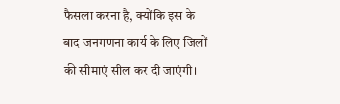फैसला करना है, क्योंकि इस के बाद जनगणना कार्य के लिए जिलों की सीमाएं सील कर दी जाएंगी।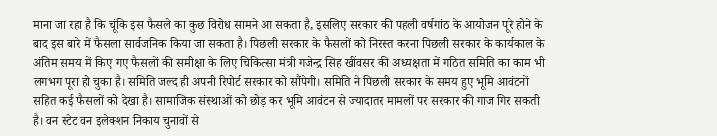माना जा रहा है कि चूंकि इस फैसले का कुछ विरोध सामने आ सकता है, इसलिए सरकार की पहली वर्षगांठ के आयोजन पूरे होने के बाद इस बारे में फैसला सार्वजनिक किया जा सकता है। पिछली सरकार के फैसलों को निरस्त करना पिछली सरकार के कार्यकाल के अंतिम समय में किए गए फैसलों की समीक्षा के लिए चिकित्सा मंत्री गजेन्द्र सिह खींवसर की अध्यक्षता में गठित समिति का काम भी लगभग पूरा हो चुका है। समिति जल्द ही अपनी रिपोर्ट सरकार को सौंपेगी। समिति ने पिछली सरकार के समय हुए भूमि आवंटनों सहित कई फैसलों को देखा है। सामाजिक संस्थाओं को छोड़ कर भूमि आवंटन से ज्यादातर मामलों पर सरकार की गाज गिर सकती है। वन स्टेट वन इलेक्शन निकाय चुनावों से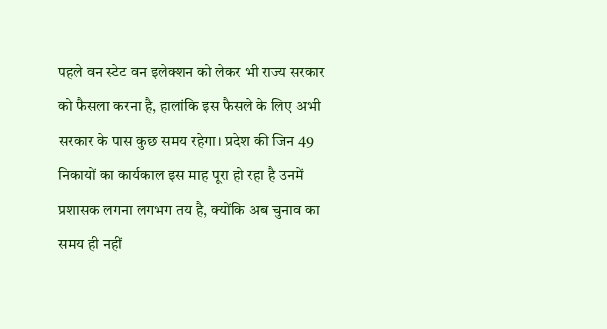पहले वन स्टेट वन इलेक्शन को लेकर भी राज्य सरकार को फैसला करना है, हालांकि इस फैसले के लिए अभी सरकार के पास कुछ समय रहेगा। प्रदेश की जिन 49 निकायों का कार्यकाल इस माह पूरा हो रहा है उनमें प्रशासक लगना लगभग तय है, क्योंकि अब चुनाव का समय ही नहीं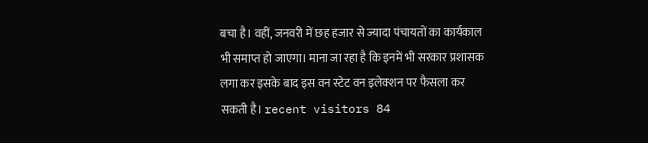बचा है। वहीं, जनवरी में छह हजार से ज्यादा पंचायतों का कार्यकाल भी समाप्त हो जाएगा। माना जा रहा है कि इनमें भी सरकार प्रशासक लगा कर इसके बाद इस वन स्टेट वन इलेक्शन पर फैसला कर सकती है। recent visitors 84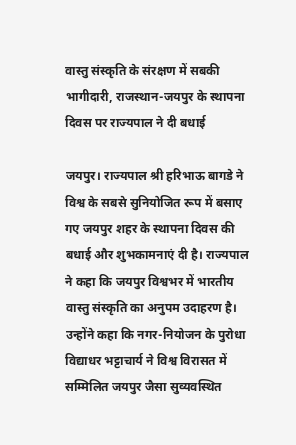वास्तु संस्कृति के संरक्षण में सबकी भागीदारी, राजस्थान-जयपुर के स्थापना दिवस पर राज्यपाल ने दी बधाई

जयपुर। राज्यपाल श्री हरिभाऊ बागडे ने विश्व के सबसे सुनियोजित रूप में बसाए गए जयपुर शहर के स्थापना दिवस की बधाई और शुभकामनाएं दी है। राज्यपाल ने कहा कि जयपुर विश्वभर में भारतीय वास्तु संस्कृति का अनुपम उदाहरण है। उन्होंने कहा कि नगर-नियोजन के पुरोधा विद्याधर भट्टाचार्य ने विश्व विरासत में सम्मिलित जयपुर जैसा सुव्यवस्थित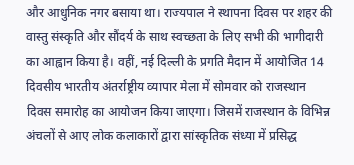और आधुनिक नगर बसाया था। राज्यपाल ने स्थापना दिवस पर शहर की वास्तु संस्कृति और सौंदर्य के साथ स्वच्छता के लिए सभी की भागीदारी का आह्वान किया है। वहीं, नई दिल्ली के प्रगति मैदान में आयोजित 14 दिवसीय भारतीय अंतर्राष्ट्रीय व्यापार मेला में सोमवार को राजस्थान दिवस समारोह का आयोजन किया जाएगा। जिसमें राजस्थान के विभिन्न अंचलों से आए लोक कलाकारों द्वारा सांस्कृतिक संध्या में प्रसिद्ध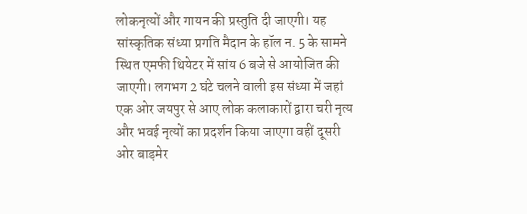लोकनृत्यों और गायन की प्रस्तुति दी जाएगी। यह सांस्कृतिक संध्या प्रगति मैदान के हॉल न. 5 के सामने स्थित एमफी थियेटर में सांय 6 बजे से आयोजित की जाएगी। लगभग 2 घंटे चलने वाली इस संध्या में जहां एक ओर जयपुर से आए लोक कलाकारों द्वारा चरी नृत्य और भवई नृत्यों का प्रदर्शन किया जाएगा वहीं दूसरी ओर बाड़मेर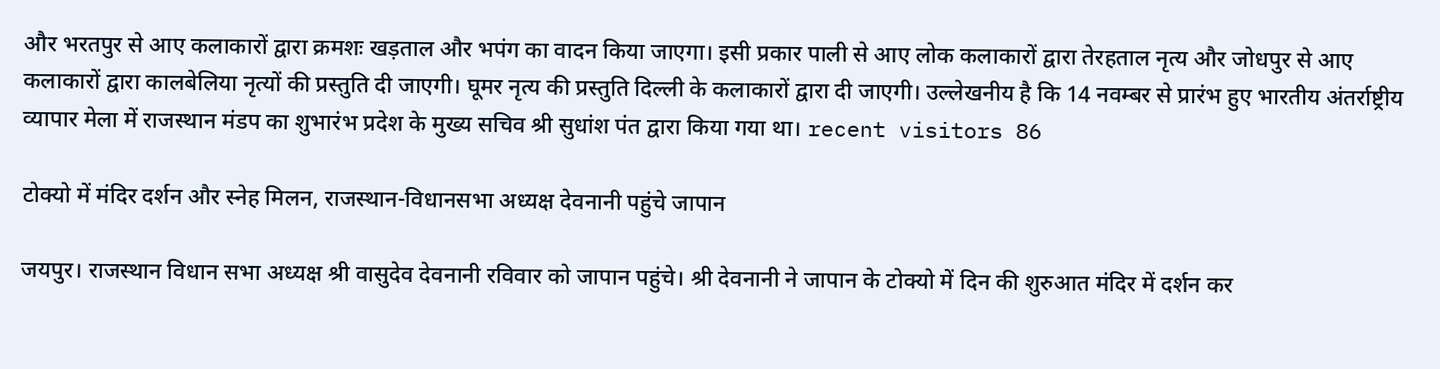और भरतपुर से आए कलाकारों द्वारा क्रमशः खड़ताल और भपंग का वादन किया जाएगा। इसी प्रकार पाली से आए लोक कलाकारों द्वारा तेरहताल नृत्य और जोधपुर से आए कलाकारों द्वारा कालबेलिया नृत्यों की प्रस्तुति दी जाएगी। घूमर नृत्य की प्रस्तुति दिल्ली के कलाकारों द्वारा दी जाएगी। उल्लेखनीय है कि 14 नवम्बर से प्रारंभ हुए भारतीय अंतर्राष्ट्रीय व्यापार मेला में राजस्थान मंडप का शुभारंभ प्रदेश के मुख्य सचिव श्री सुधांश पंत द्वारा किया गया था। recent visitors 86

टोक्यो में मंदिर दर्शन और स्नेह मिलन, राजस्थान-विधानसभा अध्यक्ष देवनानी पहुंचे जापान

जयपुर। राजस्थान विधान सभा अध्यक्ष श्री वासुदेव देवनानी रविवार को जापान पहुंचे। श्री देवनानी ने जापान के टोक्यो में दिन की शुरुआत मंदिर में दर्शन कर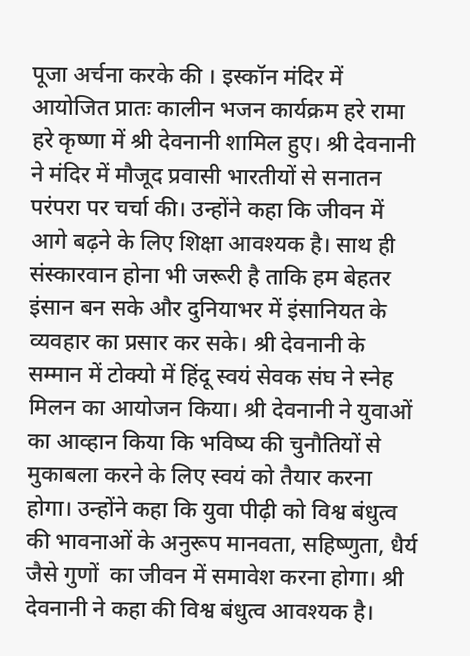पूजा अर्चना करके की । इस्कॉन मंदिर में आयोजित प्रातः कालीन भजन कार्यक्रम हरे रामा हरे कृष्णा में श्री देवनानी शामिल हुए। श्री देवनानी ने मंदिर में मौजूद प्रवासी भारतीयों से सनातन परंपरा पर चर्चा की। उन्होंने कहा कि जीवन में आगे बढ़ने के लिए शिक्षा आवश्यक है। साथ ही संस्कारवान होना भी जरूरी है ताकि हम बेहतर इंसान बन सके और दुनियाभर में इंसानियत के व्यवहार का प्रसार कर सके। श्री देवनानी के सम्मान में टोक्यो में हिंदू स्वयं सेवक संघ ने स्नेह मिलन का आयोजन किया। श्री देवनानी ने युवाओं का आव्हान किया कि भविष्य की चुनौतियों से मुकाबला करने के लिए स्वयं को तैयार करना होगा। उन्होंने कहा कि युवा पीढ़ी को विश्व बंधुत्व की भावनाओं के अनुरूप मानवता, सहिष्णुता, धैर्य जैसे गुणों  का जीवन में समावेश करना होगा। श्री देवनानी ने कहा की विश्व बंधुत्व आवश्यक है।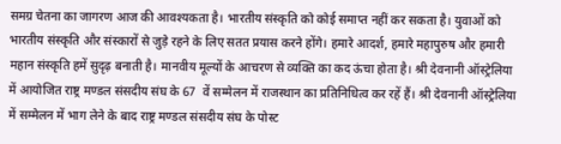समग्र चेतना का जागरण आज की आवश्यकता है। भारतीय संस्कृति को कोई समाप्त नहीं कर सकता है। युवाओं को भारतीय संस्कृति और संस्कारों से जुड़े रहने के लिए सतत प्रयास करने होंगे। हमारे आदर्श, हमारे महापुरुष और हमारी महान संस्कृति हमें सुदृढ़ बनाती है। मानवीय मूल्यों के आचरण से व्यक्ति का कद ऊंचा होता है। श्री देवनानी ऑस्ट्रेलिया में आयोजित राष्ट्र मण्डल संसदीय संघ के 67  वें सम्मेलन में राजस्थान का प्रतिनिधित्व कर रहें हैं। श्री देवनानी ऑस्ट्रेलिया में सम्मेलन में भाग लेने के बाद राष्ट्र मण्डल संसदीय संघ के पोस्ट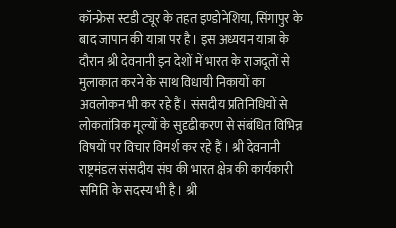कॉन्फ्रेस स्टडी ट्यूर के तहत इण्डोनेशिया, सिंगापुर के बाद जापान की यात्रा पर है। इस अध्ययन यात्रा के दौरान श्री देवनानी इन देशों में भारत के राजदूतों से मुलाकात करने के साथ विधायी निकायों का अवलोकन भी कर रहे हैं। संसदीय प्रतिनिधियों से लोकतांत्रिक मूल्यों के सुदृढीकरण से संबंधित विभिन्न विषयों पर विचार विमर्श कर रहे हैं । श्री देवनानी राष्ट्रमंडल संसदीय संघ की भारत क्षेत्र की कार्यकारी समिति के सदस्य भी है। श्री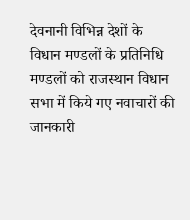देवनानी विभिन्न देशों के विधान मण्डलों के प्रतिनिधि मण्डलों को राजस्थान विधान सभा में किये गए नवाचारों की जानकारी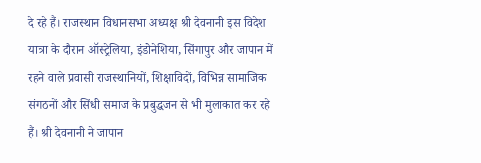दे रहे हैं। राजस्थान विधानसभा अध्यक्ष श्री देवनानी इस विदेश यात्रा के दौरान ऑस्ट्रेलिया, इंडोनेशिया, सिंगापुर और जापान में रहने वाले प्रवासी राजस्थानियों, शिक्षाविदों, विभिन्न सामाजिक संगठनों और सिंधी समाज के प्रबुद्धजन से भी मुलाकात कर रहे हैं। श्री देवनानी ने जापान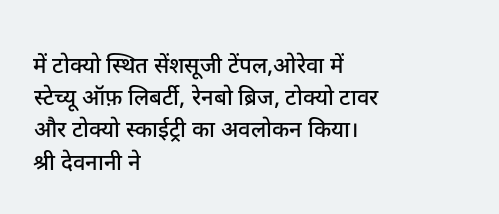में टोक्यो स्थित सेंशसूजी टेंपल,ओरेवा में स्टेच्यू ऑफ़ लिबर्टी, रेनबो ब्रिज, टोक्यो टावर और टोक्यो स्काईट्री का अवलोकन किया। श्री देवनानी ने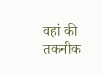वहां की तकनीक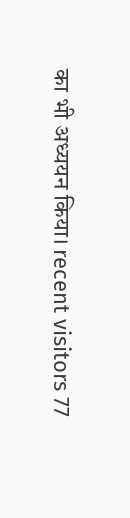का भी अध्ययन किया। recent visitors 77